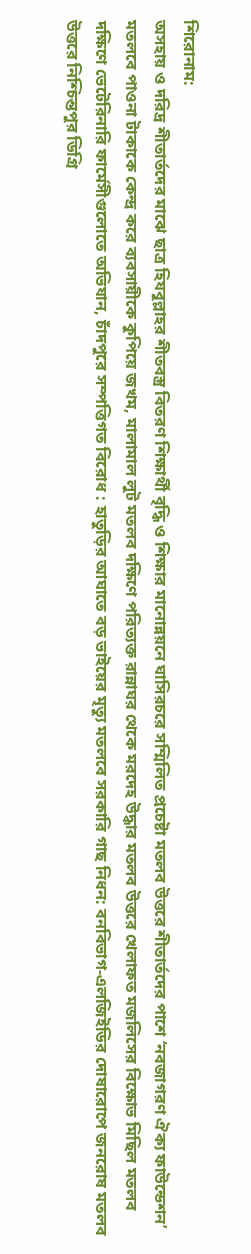শিরোনাম:
অসহায় ও দরিদ্র শীতার্তদের মাঝে ছাত্র হিযবুল্লাহর শীতবস্ত্র বিতরণ শিক্ষার্থী বৃদ্ধি ও শিক্ষার মানোন্নয়নে ঘাসিরচরে সম্মিলিত প্রচেষ্টা মতলব উত্তরে শীতার্তদের পাশে ‘নবজাগরণ ঐক্য ফাউন্ডেশন’ মতলবে পাওনা টাকাকে কেন্দ্র করে ব্যবসায়ীকে কুপিয়ে জখম, মালামাল লুট মতলব দক্ষিণে পরিত্যক্ত রান্নাঘর থেকে মরদেহ উদ্ধার মতলব উত্তরে খেলাফত মজলিসের বিক্ষোভ মিছিল মতলব দক্ষিণে ভেটেরিনারি ফার্মেসীগুলোতে অভিযান, চাঁদপুরে সম্পত্তিগত বিরোধ : হাতুড়ির আঘাতে বড় ভাইয়ের মৃত্যু মতলবে সরকারি গাছ নিধন: বনবিভাগ-এলজিইডির দোষারোপে জনরোষ মতলব উত্তরে নিশ্চিন্তপুর ডিগ্রি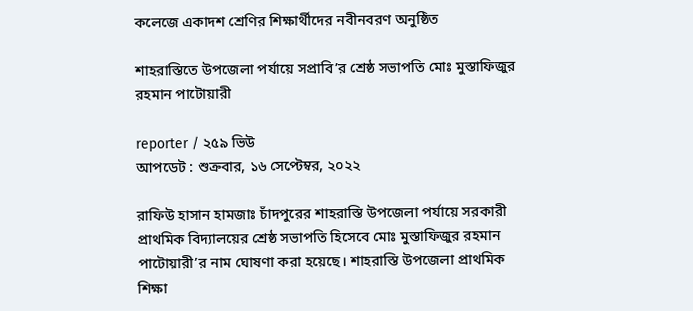কলেজে একাদশ শ্রেণির শিক্ষার্থীদের নবীনবরণ অনুষ্ঠিত

শাহরাস্তিতে উপজেলা পর্যায়ে সপ্রাবি’র শ্রেষ্ঠ সভাপতি মোঃ মুস্তাফিজুর রহমান পাটোয়ারী

reporter / ২৫৯ ভিউ
আপডেট : শুক্রবার, ১৬ সেপ্টেম্বর, ২০২২

রাফিউ হাসান হামজাঃ চাঁদপুরের শাহরাস্তি উপজেলা পর্যায়ে সরকারী প্রাথমিক বিদ্যালয়ের শ্রেষ্ঠ সভাপতি হিসেবে মোঃ মুস্তাফিজুর রহমান পাটোয়ারী’র নাম ঘোষণা করা হয়েছে। শাহরাস্তি উপজেলা প্রাথমিক শিক্ষা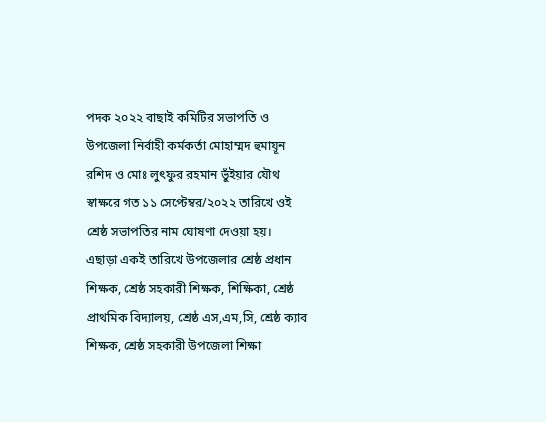পদক ২০২২ বাছাই কমিটির সভাপতি ও উপজেলা নির্বাহী কর্মকর্তা মোহাম্মদ হুমায়ূন রশিদ ও মোঃ লুৎফুর রহমান ভুঁইয়ার যৌথ স্বাক্ষরে গত ১১ সেপ্টেম্বর/২০২২ তারিখে ওই শ্রেষ্ঠ সভাপতির নাম ঘোষণা দেওয়া হয়।
এছাড়া একই তারিখে উপজেলার শ্রেষ্ঠ প্রধান শিক্ষক, শ্রেষ্ঠ সহকারী শিক্ষক, শিক্ষিকা, শ্রেষ্ঠ প্রাথমিক বিদ্যালয়, শ্রেষ্ঠ এস,এম,সি, শ্রেষ্ঠ ক্যাব শিক্ষক, শ্রেষ্ঠ সহকারী উপজেলা শিক্ষা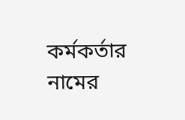কর্মকর্তার নামের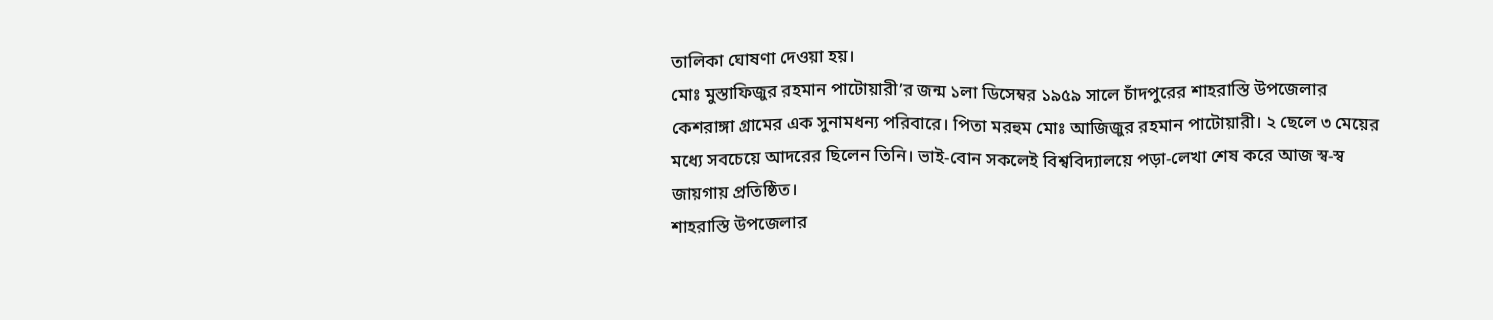তালিকা ঘোষণা দেওয়া হয়।
মোঃ মুস্তাফিজুর রহমান পাটোয়ারী’র জন্ম ১লা ডিসেম্বর ১৯৫৯ সালে চাঁদপুরের শাহরাস্তি উপজেলার কেশরাঙ্গা গ্রামের এক সুনামধন্য পরিবারে। পিতা মরহুম মোঃ আজিজুর রহমান পাটোয়ারী। ২ ছেলে ৩ মেয়ের মধ্যে সবচেয়ে আদরের ছিলেন তিনি। ভাই-বোন সকলেই বিশ্ববিদ্যালয়ে পড়া-লেখা শেষ করে আজ স্ব-স্ব জায়গায় প্রতিষ্ঠিত।
শাহরাস্তি উপজেলার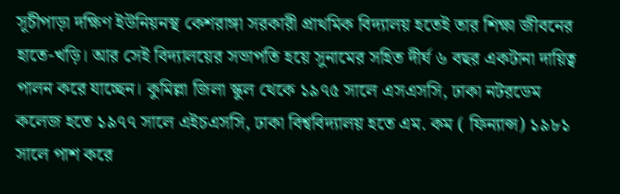সূচীপাড়া দক্ষিণ ইউনিয়নস্থ কেশরাঙ্গা সরকারী প্রাথমিক বিদ্যালয় হতেই তার শিক্ষা জীবনের হাতে-খড়ি। আর সেই বিদ্যালয়ের সভাপতি হয়ে সুনামের সহিত দীর্ঘ ৬ বছর একটানা দায়িত্ব পালন করে যাচ্ছেন। কুমিল্লা জিলা স্কুল থেকে ১৯৭৫ সালে এসএসসি, ঢাকা নটরডেম কলেজ হতে ১৯৭৭ সালে এইচএসসি, ঢাকা বিশ্ববিদ্যালয় হতে এম. কম ( ফিন্যান্স) ১৯৮১ সালে পাশ করে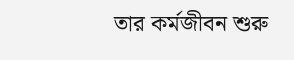তার কর্মজীবন শুরু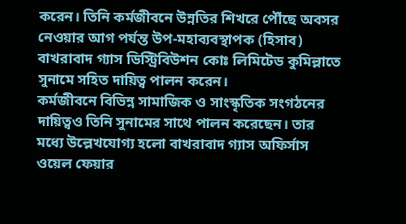করেন। তিনি কর্মজীবনে উন্নতির শিখরে পৌঁছে অবসর নেওয়ার আগ পর্যন্ত উপ-মহাব্যবস্থাপক (হিসাব) বাখরাবাদ গ্যাস ডিস্ট্রিবিউশন কোঃ লিমিটেড কুমিল্লাতে সুনামে সহিত দায়িত্ব পালন করেন।
কর্মজীবনে বিভিন্ন সামাজিক ও সাংস্কৃতিক সংগঠনের দায়িত্বও তিনি সুনামের সাথে পালন করেছেন। তার মধ্যে উল্লেখযোগ্য হলো বাখরাবাদ গ্যাস অফির্সাস ওয়েল ফেয়ার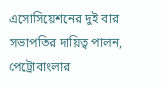এসোসিয়েশনের দুই বার সভাপতির দায়িত্ব পালন, পেট্রোবাংলার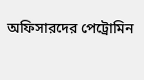অফিসারদের পেট্রোমিন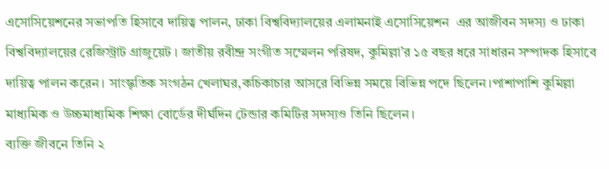এসোসিয়েশনের সভাপতি হিসাবে দায়িত্ব পালন, ঢাকা বিশ্ববিদ্যালয়ের এলামনাই এসোসিয়েশন  এর আজীবন সদস্য ও ঢাকা বিশ্ববিদ্যালয়ের রেজিস্ট্রাট গ্রাজুয়েট । জাতীয় রবীন্দ্র সংগীত সম্মেলন পরিষদ, কুমিল্লা’র ১৫ বছর ধরে সাধারন সম্পাদক হিসাবে দায়িত্ব পালন করেন। সাংস্কৃতিক সংগঠন খেলাঘর,কচিকাচার আসরে বিভিন্ন সময়ে বিভিন্ন পদে ছিলেন।পাশাপাশি কুমিল্লা মাধ্যমিক ও উচ্চমাধ্যমিক শিক্ষা বোর্ডের দীর্ঘদিন টেন্ডার কমিটির সদস্যও তিনি ছিলেন।
ব্যক্তি জীবনে তিনি ২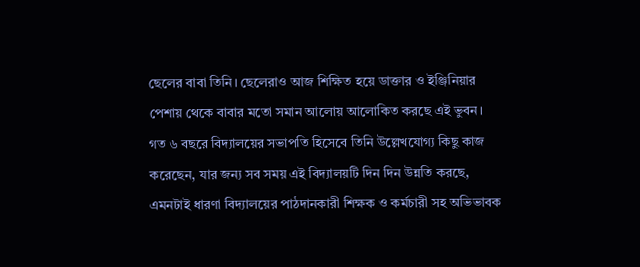ছেলের বাবা তিনি। ছেলেরাও আজ শিক্ষিত হয়ে ডাক্তার ও ইঞ্জিনিয়ার পেশায় থেকে বাবার মতো সমান আলোয় আলোকিত করছে এই ভুবন।
গত ৬ বছরে বিদ্যালয়ের সভাপতি হিসেবে তিনি উল্লেখযোগ্য কিছু কাজ করেছেন, যার জন্য সব সময় এই বিদ্যালয়টি দিন দিন উন্নতি করছে, এমনটাই ধারণা বিদ্যালয়ের পাঠদানকারী শিক্ষক ও কর্মচারী সহ অভিভাবক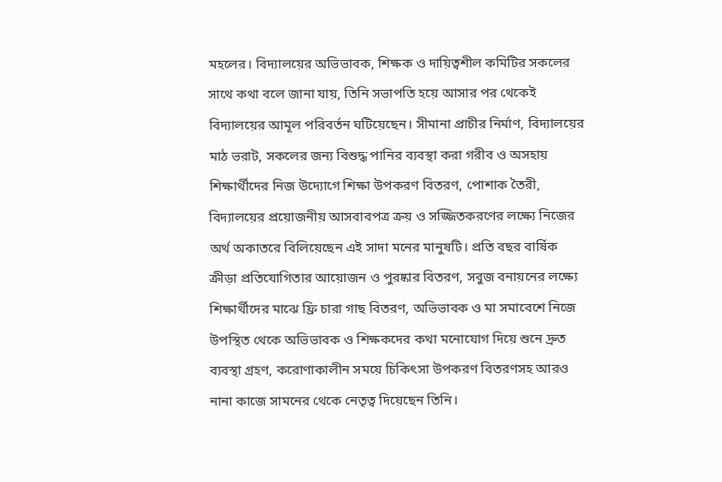মহলের। বিদ্যালয়ের অভিভাবক, শিক্ষক ও দায়িত্বশীল কমিটির সকলের সাথে কথা বলে জানা যায়, তিনি সভাপতি হয়ে আসার পর থেকেই বিদ্যালয়ের আমূল পরিবর্তন ঘটিয়েছেন। সীমানা প্রাচীর নির্মাণ, বিদ্যালয়ের মাঠ ভরাট, সকলের জন্য বিশুদ্ধ পানির ব্যবস্থা করা গরীব ও অসহায় শিক্ষার্থীদের নিজ উদ্যোগে শিক্ষা উপকরণ বিতরণ, পোশাক তৈরী, বিদ্যালয়ের প্রয়োজনীয় আসবাবপত্র ক্রয় ও সজ্জিতকরণের লক্ষ্যে নিজের অর্থ অকাতরে বিলিয়েছেন এই সাদা মনের মানুষটি। প্রতি বছর বার্ষিক ক্রীড়া প্রতিযোগিতার আয়োজন ও পুরষ্কার বিতরণ, সবুজ বনায়নের লক্ষ্যে শিক্ষার্থীদের মাঝে ফ্রি চারা গাছ বিতরণ, অভিভাবক ও মা সমাবেশে নিজে উপস্থিত থেকে অভিভাবক ও শিক্ষকদের কথা মনোযোগ দিয়ে শুনে দ্রুত ব্যবস্থা গ্রহণ, করোণাকালীন সময়ে চিকিৎসা উপকরণ বিতরণসহ আরও নানা কাজে সামনের থেকে নেতৃত্ব দিয়েছেন তিনি।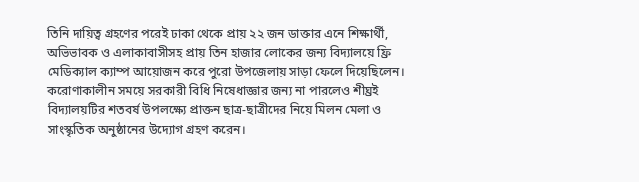তিনি দায়িত্ব গ্রহণের পরেই ঢাকা থেকে প্রায় ২২ জন ডাক্তার এনে শিক্ষার্থী, অভিভাবক ও এলাকাবাসীসহ প্রায় তিন হাজার লোকের জন্য বিদ্যালয়ে ফ্রি মেডিক্যাল ক্যাম্প আয়োজন করে পুরো উপজেলায় সাড়া ফেলে দিয়েছিলেন। করোণাকালীন সময়ে সরকারী বিধি নিষেধাজ্ঞার জন্য না পারলেও শীঘ্রই বিদ্যালয়টির শতবর্ষ উপলক্ষ্যে প্রাক্তন ছাত্র-ছাত্রীদের নিয়ে মিলন মেলা ও সাংস্কৃতিক অনুষ্ঠানের উদ্যোগ গ্রহণ করেন।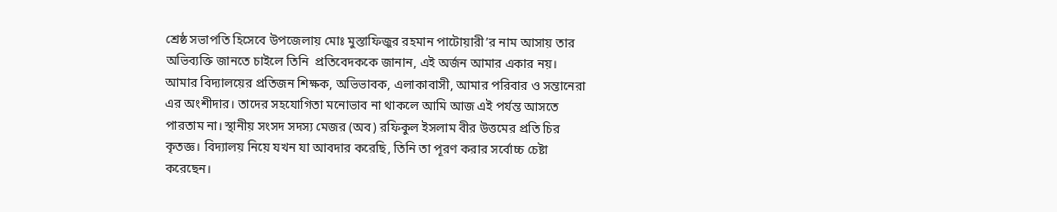শ্রেষ্ঠ সভাপতি হিসেবে উপজেলায় মোঃ মুস্তাফিজুর রহমান পাটোয়ারী’র নাম আসায় তার অভিব্যক্তি জানতে চাইলে তিনি  প্রতিবেদককে জানান, এই অর্জন আমার একার নয়। আমার বিদ্যালয়ের প্রতিজন শিক্ষক, অভিভাবক, এলাকাবাসী, আমার পরিবার ও সন্তানেরা এর অংশীদার। তাদের সহযোগিতা মনোভাব না থাকলে আমি আজ এই পর্যন্ত আসতে পারতাম না। স্থানীয় সংসদ সদস্য মেজর (অব) রফিকুল ইসলাম বীর উত্তমের প্রতি চির কৃতজ্ঞ। বিদ্যালয় নিয়ে যখন যা আবদার করেছি, তিনি তা পূরণ করার সর্বোচ্চ চেষ্টা করেছেন।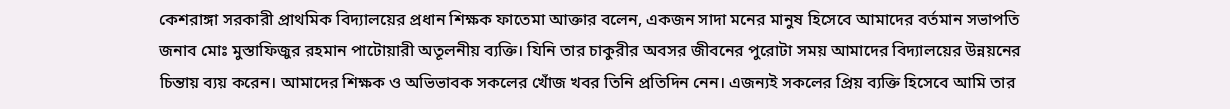কেশরাঙ্গা সরকারী প্রাথমিক বিদ্যালয়ের প্রধান শিক্ষক ফাতেমা আক্তার বলেন, একজন সাদা মনের মানুষ হিসেবে আমাদের বর্তমান সভাপতি জনাব মোঃ মুস্তাফিজুর রহমান পাটোয়ারী অতূলনীয় ব্যক্তি। যিনি তার চাকুরীর অবসর জীবনের পুরোটা সময় আমাদের বিদ্যালয়ের উন্নয়নের চিন্তায় ব্যয় করেন। আমাদের শিক্ষক ও অভিভাবক সকলের খোঁজ খবর তিনি প্রতিদিন নেন। এজন্যই সকলের প্রিয় ব্যক্তি হিসেবে আমি তার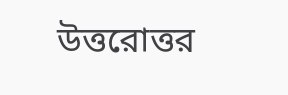উত্তরোত্তর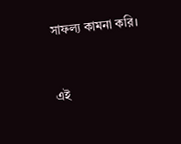সাফল্য কামনা করি।


এই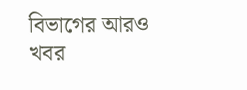বিভাগের আরও খবর